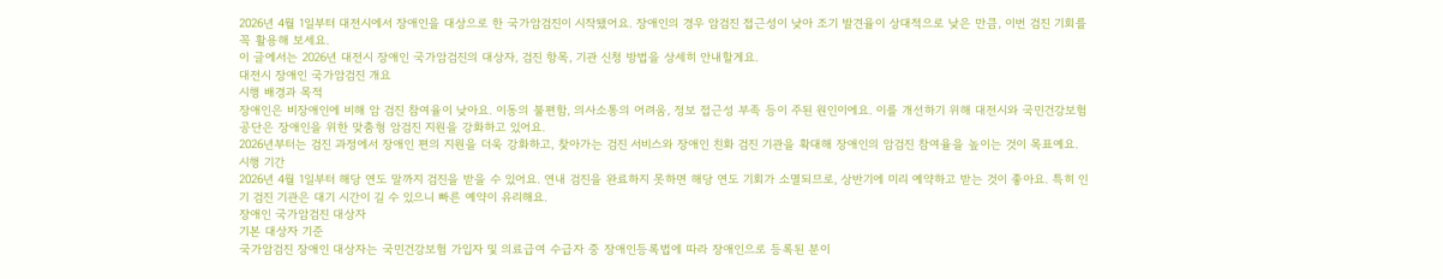2026년 4월 1일부터 대전시에서 장애인을 대상으로 한 국가암검진이 시작됐어요. 장애인의 경우 암검진 접근성이 낮아 조기 발견율이 상대적으로 낮은 만큼, 이번 검진 기회를 꼭 활용해 보세요.
이 글에서는 2026년 대전시 장애인 국가암검진의 대상자, 검진 항목, 기관 신청 방법을 상세히 안내할게요.
대전시 장애인 국가암검진 개요
시행 배경과 목적
장애인은 비장애인에 비해 암 검진 참여율이 낮아요. 이동의 불편함, 의사소통의 어려움, 정보 접근성 부족 등이 주된 원인이에요. 이를 개선하기 위해 대전시와 국민건강보험공단은 장애인을 위한 맞춤형 암검진 지원을 강화하고 있어요.
2026년부터는 검진 과정에서 장애인 편의 지원을 더욱 강화하고, 찾아가는 검진 서비스와 장애인 친화 검진 기관을 확대해 장애인의 암검진 참여율을 높이는 것이 목표예요.
시행 기간
2026년 4월 1일부터 해당 연도 말까지 검진을 받을 수 있어요. 연내 검진을 완료하지 못하면 해당 연도 기회가 소멸되므로, 상반기에 미리 예약하고 받는 것이 좋아요. 특히 인기 검진 기관은 대기 시간이 길 수 있으니 빠른 예약이 유리해요.
장애인 국가암검진 대상자
기본 대상자 기준
국가암검진 장애인 대상자는 국민건강보험 가입자 및 의료급여 수급자 중 장애인등록법에 따라 장애인으로 등록된 분이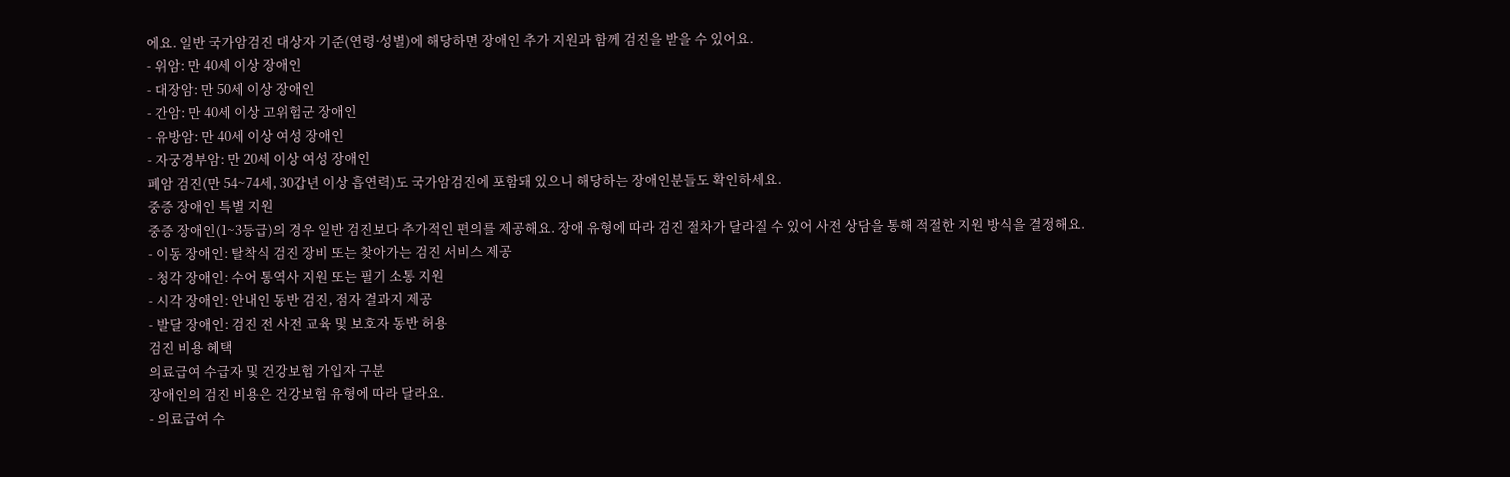에요. 일반 국가암검진 대상자 기준(연령·성별)에 해당하면 장애인 추가 지원과 함께 검진을 받을 수 있어요.
- 위암: 만 40세 이상 장애인
- 대장암: 만 50세 이상 장애인
- 간암: 만 40세 이상 고위험군 장애인
- 유방암: 만 40세 이상 여성 장애인
- 자궁경부암: 만 20세 이상 여성 장애인
폐암 검진(만 54~74세, 30갑년 이상 흡연력)도 국가암검진에 포함돼 있으니 해당하는 장애인분들도 확인하세요.
중증 장애인 특별 지원
중증 장애인(1~3등급)의 경우 일반 검진보다 추가적인 편의를 제공해요. 장애 유형에 따라 검진 절차가 달라질 수 있어 사전 상담을 통해 적절한 지원 방식을 결정해요.
- 이동 장애인: 탈착식 검진 장비 또는 찾아가는 검진 서비스 제공
- 청각 장애인: 수어 통역사 지원 또는 필기 소통 지원
- 시각 장애인: 안내인 동반 검진, 점자 결과지 제공
- 발달 장애인: 검진 전 사전 교육 및 보호자 동반 허용
검진 비용 혜택
의료급여 수급자 및 건강보험 가입자 구분
장애인의 검진 비용은 건강보험 유형에 따라 달라요.
- 의료급여 수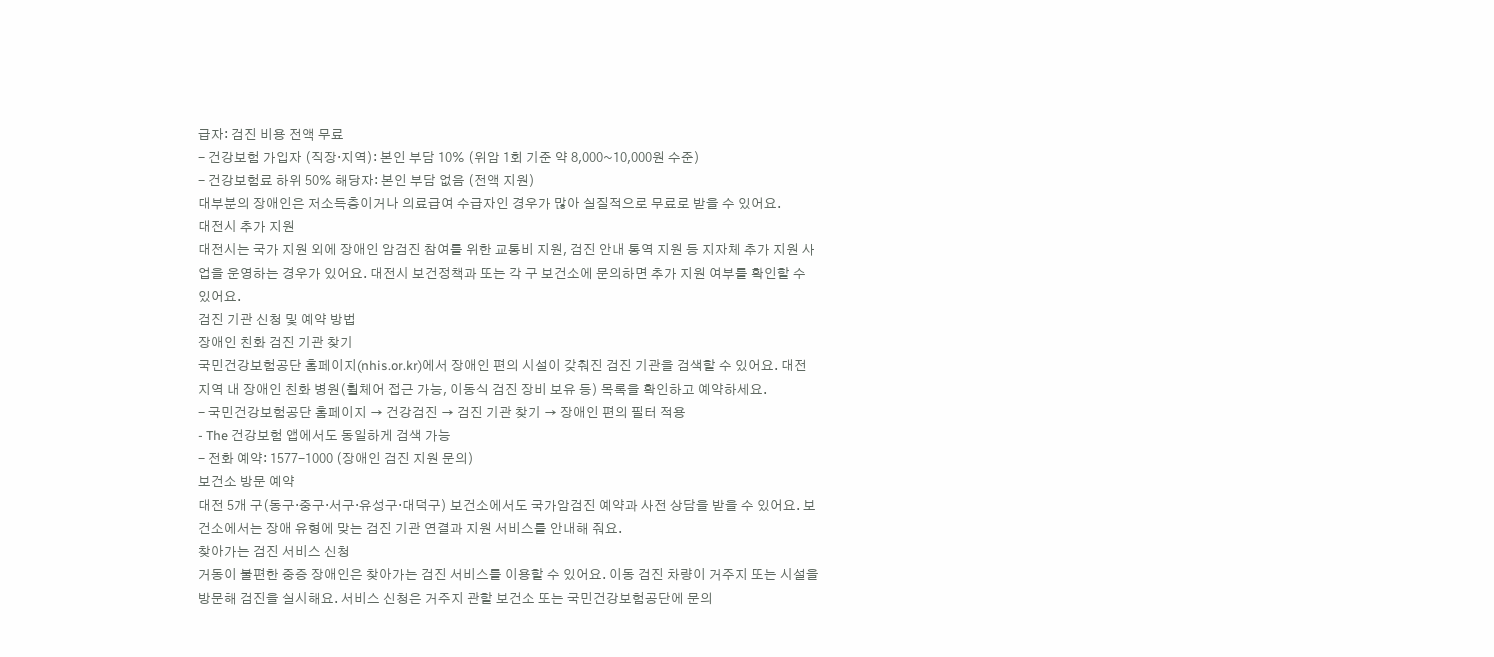급자: 검진 비용 전액 무료
- 건강보험 가입자 (직장·지역): 본인 부담 10% (위암 1회 기준 약 8,000~10,000원 수준)
- 건강보험료 하위 50% 해당자: 본인 부담 없음 (전액 지원)
대부분의 장애인은 저소득층이거나 의료급여 수급자인 경우가 많아 실질적으로 무료로 받을 수 있어요.
대전시 추가 지원
대전시는 국가 지원 외에 장애인 암검진 참여를 위한 교통비 지원, 검진 안내 통역 지원 등 지자체 추가 지원 사업을 운영하는 경우가 있어요. 대전시 보건정책과 또는 각 구 보건소에 문의하면 추가 지원 여부를 확인할 수 있어요.
검진 기관 신청 및 예약 방법
장애인 친화 검진 기관 찾기
국민건강보험공단 홈페이지(nhis.or.kr)에서 장애인 편의 시설이 갖춰진 검진 기관을 검색할 수 있어요. 대전 지역 내 장애인 친화 병원(휠체어 접근 가능, 이동식 검진 장비 보유 등) 목록을 확인하고 예약하세요.
- 국민건강보험공단 홈페이지 → 건강검진 → 검진 기관 찾기 → 장애인 편의 필터 적용
- The 건강보험 앱에서도 동일하게 검색 가능
- 전화 예약: 1577-1000 (장애인 검진 지원 문의)
보건소 방문 예약
대전 5개 구(동구·중구·서구·유성구·대덕구) 보건소에서도 국가암검진 예약과 사전 상담을 받을 수 있어요. 보건소에서는 장애 유형에 맞는 검진 기관 연결과 지원 서비스를 안내해 줘요.
찾아가는 검진 서비스 신청
거동이 불편한 중증 장애인은 찾아가는 검진 서비스를 이용할 수 있어요. 이동 검진 차량이 거주지 또는 시설을 방문해 검진을 실시해요. 서비스 신청은 거주지 관할 보건소 또는 국민건강보험공단에 문의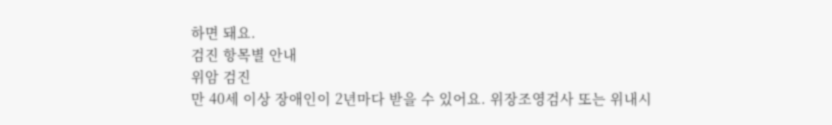하면 돼요.
검진 항목별 안내
위암 검진
만 40세 이상 장애인이 2년마다 받을 수 있어요. 위장조영검사 또는 위내시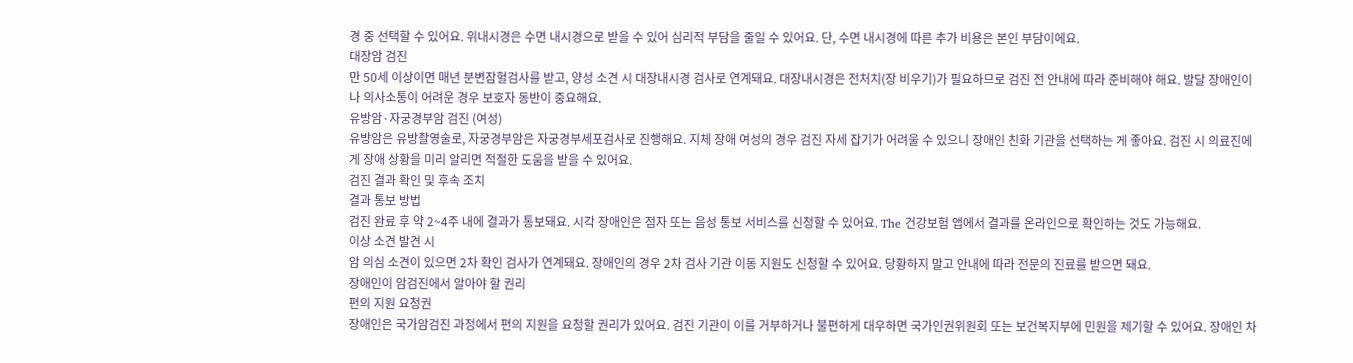경 중 선택할 수 있어요. 위내시경은 수면 내시경으로 받을 수 있어 심리적 부담을 줄일 수 있어요. 단, 수면 내시경에 따른 추가 비용은 본인 부담이에요.
대장암 검진
만 50세 이상이면 매년 분변잠혈검사를 받고, 양성 소견 시 대장내시경 검사로 연계돼요. 대장내시경은 전처치(장 비우기)가 필요하므로 검진 전 안내에 따라 준비해야 해요. 발달 장애인이나 의사소통이 어려운 경우 보호자 동반이 중요해요.
유방암·자궁경부암 검진 (여성)
유방암은 유방촬영술로, 자궁경부암은 자궁경부세포검사로 진행해요. 지체 장애 여성의 경우 검진 자세 잡기가 어려울 수 있으니 장애인 친화 기관을 선택하는 게 좋아요. 검진 시 의료진에게 장애 상황을 미리 알리면 적절한 도움을 받을 수 있어요.
검진 결과 확인 및 후속 조치
결과 통보 방법
검진 완료 후 약 2~4주 내에 결과가 통보돼요. 시각 장애인은 점자 또는 음성 통보 서비스를 신청할 수 있어요. The 건강보험 앱에서 결과를 온라인으로 확인하는 것도 가능해요.
이상 소견 발견 시
암 의심 소견이 있으면 2차 확인 검사가 연계돼요. 장애인의 경우 2차 검사 기관 이동 지원도 신청할 수 있어요. 당황하지 말고 안내에 따라 전문의 진료를 받으면 돼요.
장애인이 암검진에서 알아야 할 권리
편의 지원 요청권
장애인은 국가암검진 과정에서 편의 지원을 요청할 권리가 있어요. 검진 기관이 이를 거부하거나 불편하게 대우하면 국가인권위원회 또는 보건복지부에 민원을 제기할 수 있어요. 장애인 차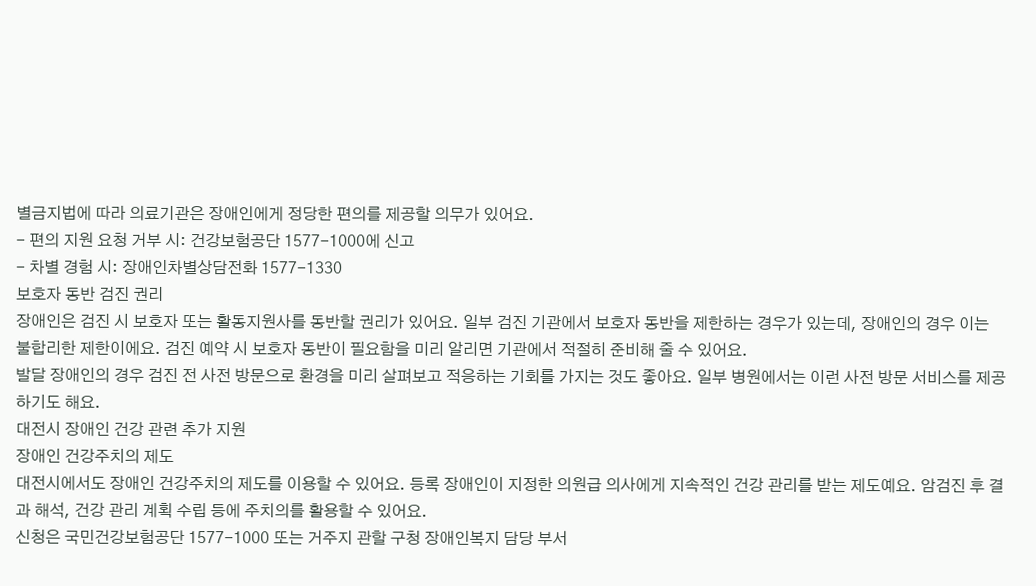별금지법에 따라 의료기관은 장애인에게 정당한 편의를 제공할 의무가 있어요.
- 편의 지원 요청 거부 시: 건강보험공단 1577-1000에 신고
- 차별 경험 시: 장애인차별상담전화 1577-1330
보호자 동반 검진 권리
장애인은 검진 시 보호자 또는 활동지원사를 동반할 권리가 있어요. 일부 검진 기관에서 보호자 동반을 제한하는 경우가 있는데, 장애인의 경우 이는 불합리한 제한이에요. 검진 예약 시 보호자 동반이 필요함을 미리 알리면 기관에서 적절히 준비해 줄 수 있어요.
발달 장애인의 경우 검진 전 사전 방문으로 환경을 미리 살펴보고 적응하는 기회를 가지는 것도 좋아요. 일부 병원에서는 이런 사전 방문 서비스를 제공하기도 해요.
대전시 장애인 건강 관련 추가 지원
장애인 건강주치의 제도
대전시에서도 장애인 건강주치의 제도를 이용할 수 있어요. 등록 장애인이 지정한 의원급 의사에게 지속적인 건강 관리를 받는 제도예요. 암검진 후 결과 해석, 건강 관리 계획 수립 등에 주치의를 활용할 수 있어요.
신청은 국민건강보험공단 1577-1000 또는 거주지 관할 구청 장애인복지 담당 부서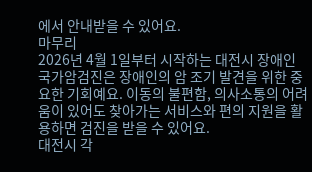에서 안내받을 수 있어요.
마무리
2026년 4월 1일부터 시작하는 대전시 장애인 국가암검진은 장애인의 암 조기 발견을 위한 중요한 기회예요. 이동의 불편함, 의사소통의 어려움이 있어도 찾아가는 서비스와 편의 지원을 활용하면 검진을 받을 수 있어요.
대전시 각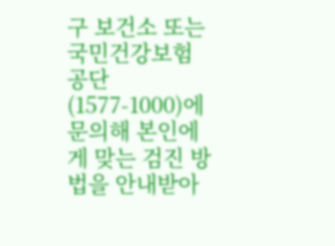구 보건소 또는 국민건강보험공단(1577-1000)에 문의해 본인에게 맞는 검진 방법을 안내받아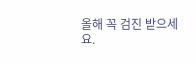올해 꼭 검진 받으세요.